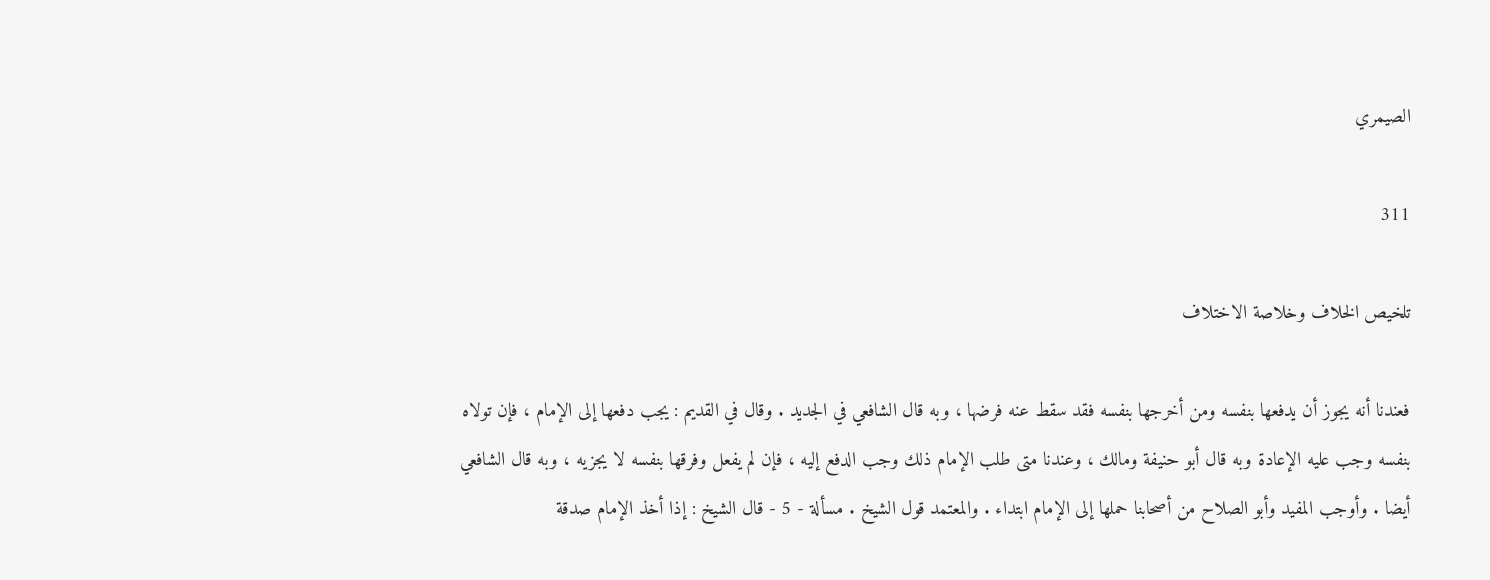الصيمري

311

تلخيص الخلاف وخلاصة الاختلاف

فعندنا أنه يجوز أن يدفعها بنفسه ومن أخرجها بنفسه فقد سقط عنه فرضها ، وبه قال الشافعي في الجديد . وقال في القديم : يجب دفعها إلى الإمام ، فإن تولاه بنفسه وجب عليه الإعادة وبه قال أبو حنيفة ومالك ، وعندنا متى طلب الإمام ذلك وجب الدفع إليه ، فإن لم يفعل وفرقها بنفسه لا يجزيه ، وبه قال الشافعي أيضا . وأوجب المفيد وأبو الصلاح من أصحابنا حملها إلى الإمام ابتداء . والمعتمد قول الشيخ . مسألة - 5 - قال الشيخ : إذا أخذ الإمام صدقة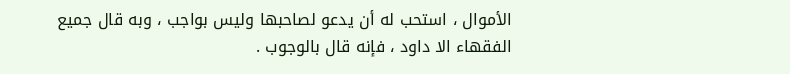الأموال ، استحب له أن يدعو لصاحبها وليس بواجب ، وبه قال جميع الفقهاء الا داود ، فإنه قال بالوجوب .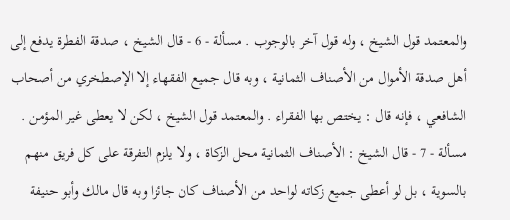والمعتمد قول الشيخ ، وله قول آخر بالوجوب . مسألة - 6 - قال الشيخ ، صدقة الفطرة يدفع إلى أهل صدقة الأموال من الأصناف الثمانية ، وبه قال جميع الفقهاء إلا الإصطخري من أصحاب الشافعي ، فإنه قال : يختص بها الفقراء . والمعتمد قول الشيخ ، لكن لا يعطى غير المؤمن . مسألة - 7 - قال الشيخ : الأصناف الثمانية محل الزكاة ، ولا يلزم التفرقة على كل فريق منهم بالسوية ، بل لو أعطى جميع زكاته لواحد من الأصناف كان جائزا وبه قال مالك وأبو حنيفة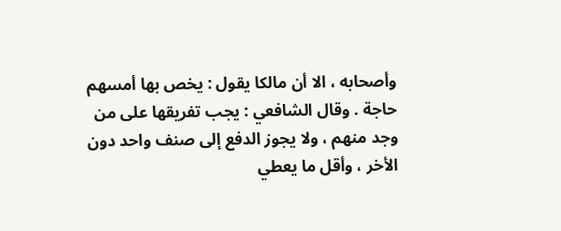وأصحابه ، الا أن مالكا يقول : يخص بها أمسهم حاجة . وقال الشافعي : يجب تفريقها على من وجد منهم ، ولا يجوز الدفع إلى صنف واحد دون الأخر ، وأقل ما يعطي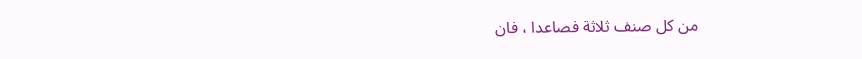من كل صنف ثلاثة فصاعدا ، فان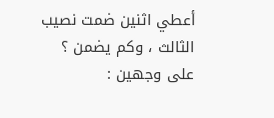أعطي اثنين ضمت نصيب الثالث ، وكم يضمن ؟ على وجهين :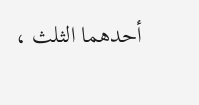أحدهما الثلث ،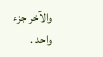والآخر جزء واحد .